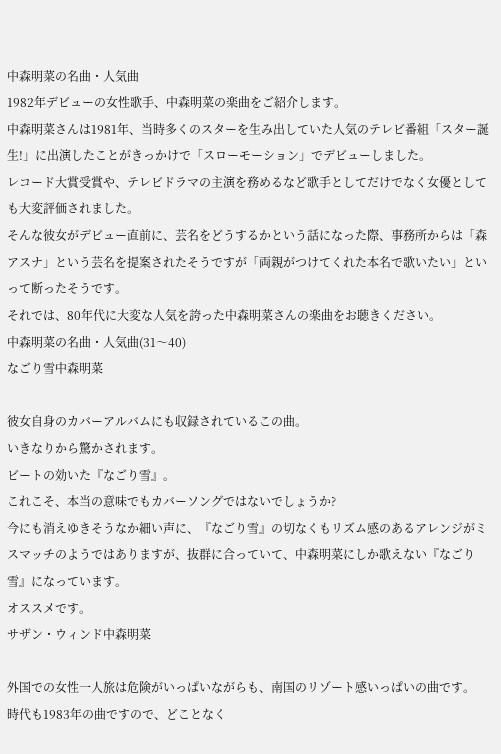中森明菜の名曲・人気曲
1982年デビューの女性歌手、中森明菜の楽曲をご紹介します。
中森明菜さんは1981年、当時多くのスターを生み出していた人気のテレビ番組「スター誕生!」に出演したことがきっかけで「スローモーション」でデビューしました。
レコード大賞受賞や、テレビドラマの主演を務めるなど歌手としてだけでなく女優としても大変評価されました。
そんな彼女がデビュー直前に、芸名をどうするかという話になった際、事務所からは「森アスナ」という芸名を提案されたそうですが「両親がつけてくれた本名で歌いたい」といって断ったそうです。
それでは、80年代に大変な人気を誇った中森明菜さんの楽曲をお聴きください。
中森明菜の名曲・人気曲(31〜40)
なごり雪中森明菜

彼女自身のカバーアルバムにも収録されているこの曲。
いきなりから驚かされます。
ビートの効いた『なごり雪』。
これこそ、本当の意味でもカバーソングではないでしょうか?
今にも消えゆきそうなか細い声に、『なごり雪』の切なくもリズム感のあるアレンジがミスマッチのようではありますが、抜群に合っていて、中森明菜にしか歌えない『なごり雪』になっています。
オススメです。
サザン・ウィンド中森明菜

外国での女性一人旅は危険がいっぱいながらも、南国のリゾート感いっぱいの曲です。
時代も1983年の曲ですので、どことなく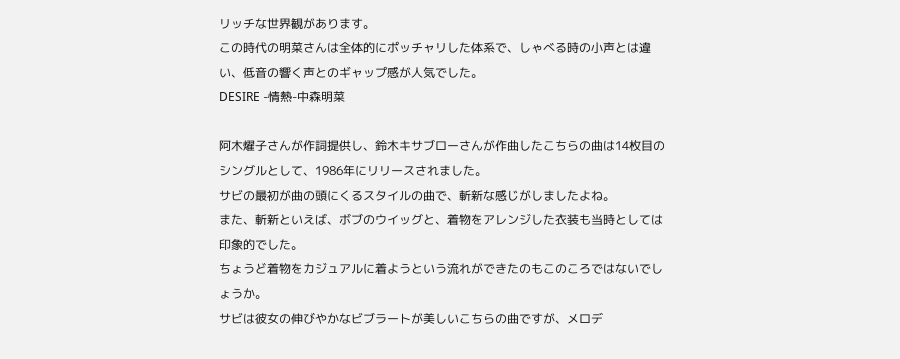リッチな世界観があります。
この時代の明菜さんは全体的にポッチャリした体系で、しゃべる時の小声とは違い、低音の響く声とのギャップ感が人気でした。
DESIRE -情熱-中森明菜

阿木燿子さんが作詞提供し、鈴木キサブローさんが作曲したこちらの曲は14枚目のシングルとして、1986年にリリースされました。
サビの最初が曲の頭にくるスタイルの曲で、斬新な感じがしましたよね。
また、斬新といえば、ボブのウイッグと、着物をアレンジした衣装も当時としては印象的でした。
ちょうど着物をカジュアルに着ようという流れができたのもこのころではないでしょうか。
サビは彼女の伸びやかなビブラートが美しいこちらの曲ですが、メロデ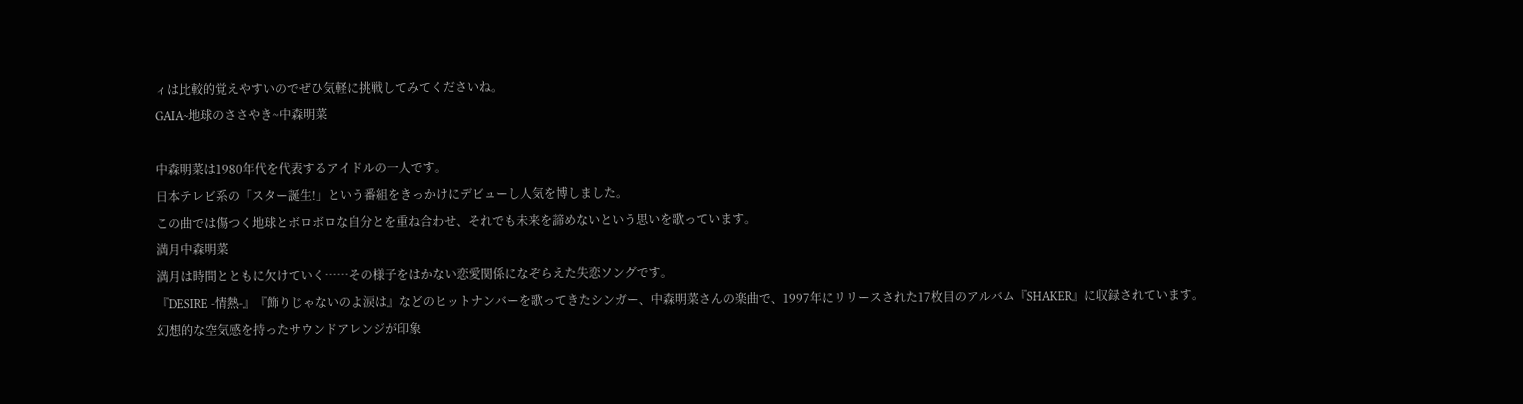ィは比較的覚えやすいのでぜひ気軽に挑戦してみてくださいね。
GAIA~地球のささやき~中森明菜

中森明菜は1980年代を代表するアイドルの一人です。
日本テレビ系の「スター誕生!」という番組をきっかけにデビューし人気を博しました。
この曲では傷つく地球とボロボロな自分とを重ね合わせ、それでも未来を諦めないという思いを歌っています。
満月中森明菜
満月は時間とともに欠けていく……その様子をはかない恋愛関係になぞらえた失恋ソングです。
『DESIRE -情熱-』『飾りじゃないのよ涙は』などのヒットナンバーを歌ってきたシンガー、中森明菜さんの楽曲で、1997年にリリースされた17枚目のアルバム『SHAKER』に収録されています。
幻想的な空気感を持ったサウンドアレンジが印象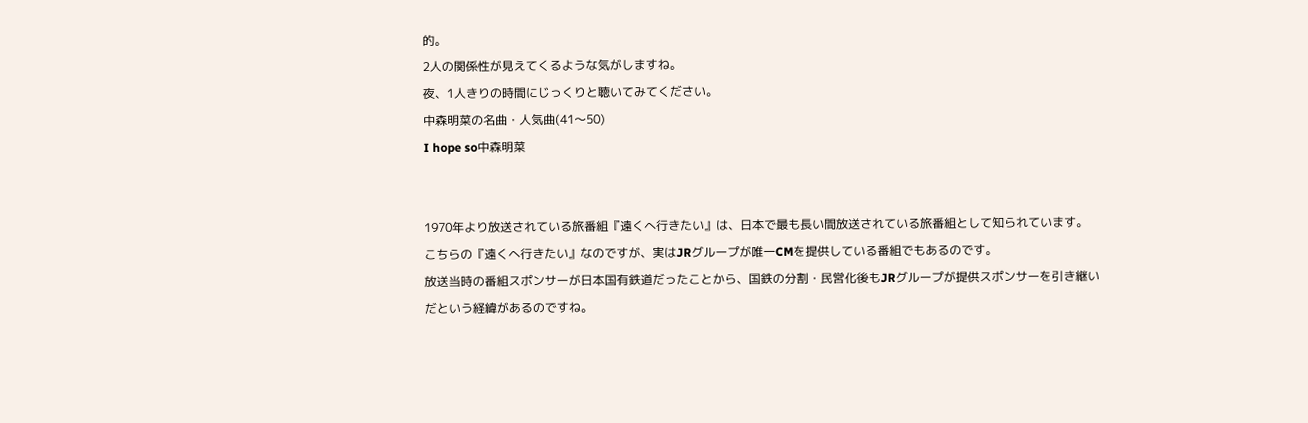的。
2人の関係性が見えてくるような気がしますね。
夜、1人きりの時間にじっくりと聴いてみてください。
中森明菜の名曲・人気曲(41〜50)
I hope so中森明菜


1970年より放送されている旅番組『遠くへ行きたい』は、日本で最も長い間放送されている旅番組として知られています。
こちらの『遠くへ行きたい』なのですが、実はJRグループが唯一CMを提供している番組でもあるのです。
放送当時の番組スポンサーが日本国有鉄道だったことから、国鉄の分割・民営化後もJRグループが提供スポンサーを引き継いだという経緯があるのですね。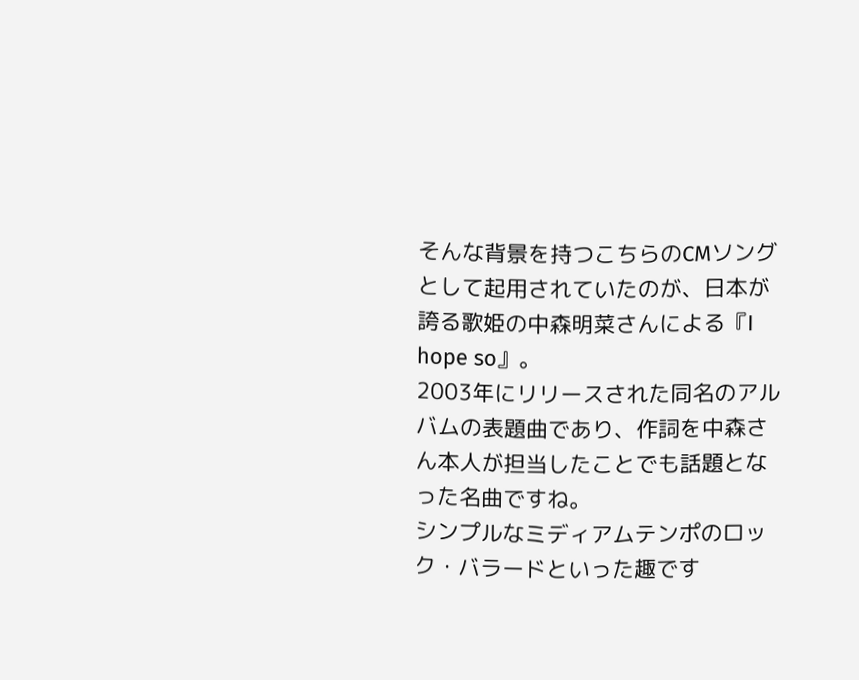そんな背景を持つこちらのCMソングとして起用されていたのが、日本が誇る歌姫の中森明菜さんによる『I hope so』。
2003年にリリースされた同名のアルバムの表題曲であり、作詞を中森さん本人が担当したことでも話題となった名曲ですね。
シンプルなミディアムテンポのロック・バラードといった趣です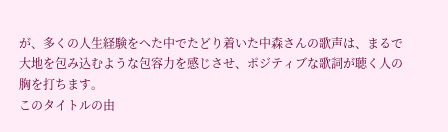が、多くの人生経験をへた中でたどり着いた中森さんの歌声は、まるで大地を包み込むような包容力を感じさせ、ポジティブな歌詞が聴く人の胸を打ちます。
このタイトルの由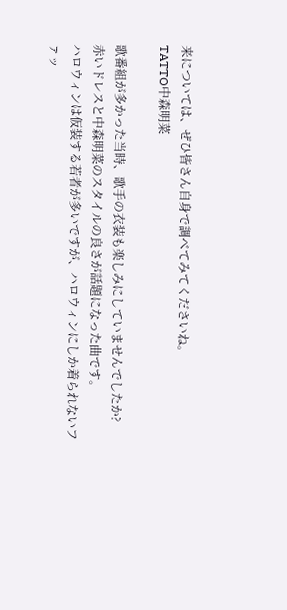来については、ぜひ皆さん自身で調べてみてくださいね。
TATTO中森明菜

歌番組が多かった当時、歌手の衣装も楽しみにしていませんでしたか?
赤いドレスと中森明菜のスタイルの良さが話題になった曲です。
ハロウィンは仮装する若者が多いですが、ハロウィンにしか着られないファッ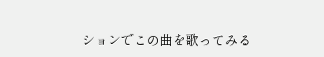ションでこの曲を歌ってみる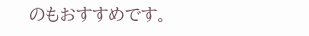のもおすすめです。